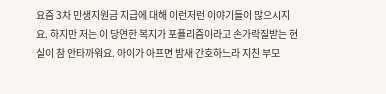요즘 3차 민생지원금 지급에 대해 이런저런 이야기들이 많으시지요. 하지만 저는 이 당연한 복지가 포퓰리즘이라고 손가락질받는 현실이 참 안타까워요. 아이가 아프면 밤새 간호하느라 지친 부모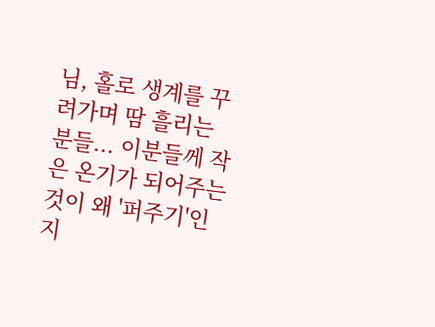님, 홀로 생계를 꾸려가며 땀 흘리는 분들... 이분들께 작은 온기가 되어주는 것이 왜 '퍼주기'인지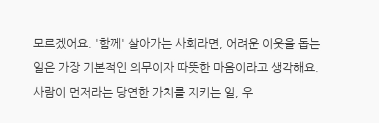모르겠어요. '함께' 살아가는 사회라면, 어려운 이웃을 돕는 일은 가장 기본적인 의무이자 따뜻한 마음이라고 생각해요. 사람이 먼저라는 당연한 가치를 지키는 일, 우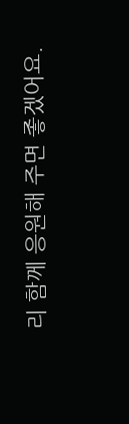리 함께 응원해 주면 좋겠어요.